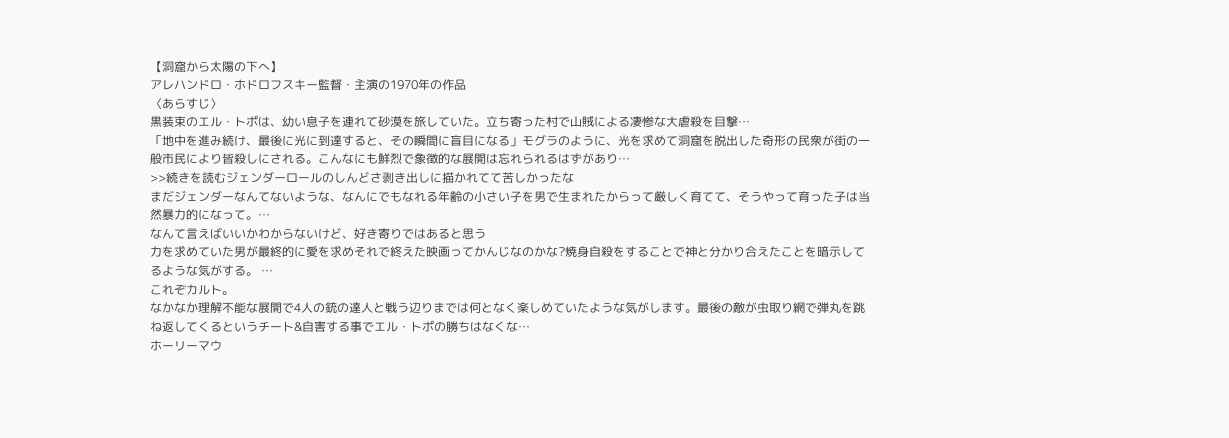【洞窟から太陽の下へ】
アレハンドロ・ホドロフスキー監督・主演の1970年の作品
〈あらすじ〉
黒装束のエル・トポは、幼い息子を連れて砂漠を旅していた。立ち寄った村で山賊による凄惨な大虐殺を目撃…
「地中を進み続け、最後に光に到達すると、その瞬間に盲目になる」モグラのように、光を求めて洞窟を脱出した奇形の民衆が街の一般市民により皆殺しにされる。こんなにも鮮烈で象徴的な展開は忘れられるはずがあり…
>>続きを読むジェンダーロールのしんどさ剥き出しに描かれてて苦しかったな
まだジェンダーなんてないような、なんにでもなれる年齢の小さい子を男で生まれたからって厳しく育てて、そうやって育った子は当然暴力的になって。…
なんて言えばいいかわからないけど、好き寄りではあると思う
力を求めていた男が最終的に愛を求めそれで終えた映画ってかんじなのかな?焼身自殺をすることで神と分かり合えたことを暗示してるような気がする。 …
これぞカルト。
なかなか理解不能な展開で4人の銃の達人と戦う辺りまでは何となく楽しめていたような気がします。最後の敵が虫取り網で弾丸を跳ね返してくるというチート&自害する事でエル・トポの勝ちはなくな…
ホーリーマウ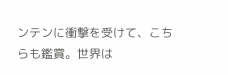ンテンに衝撃を受けて、こちらも鑑賞。世界は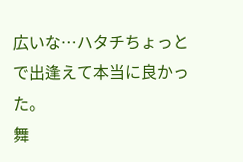広いな…ハタチちょっとで出逢えて本当に良かった。
舞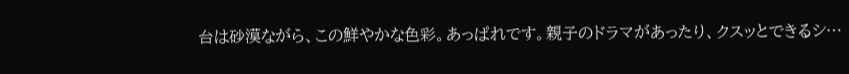台は砂漠ながら、この鮮やかな色彩。あっぱれです。親子のドラマがあったり、クスッとできるシ…